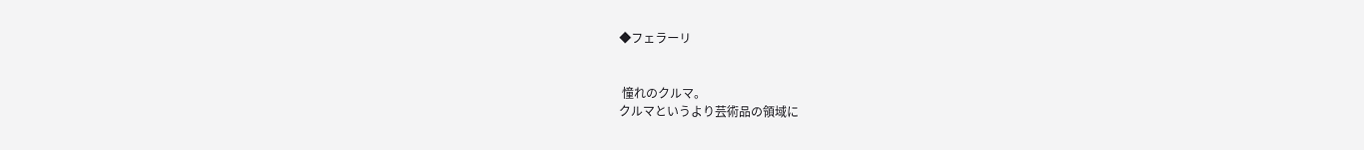◆フェラーリ


 憧れのクルマ。
クルマというより芸術品の領域に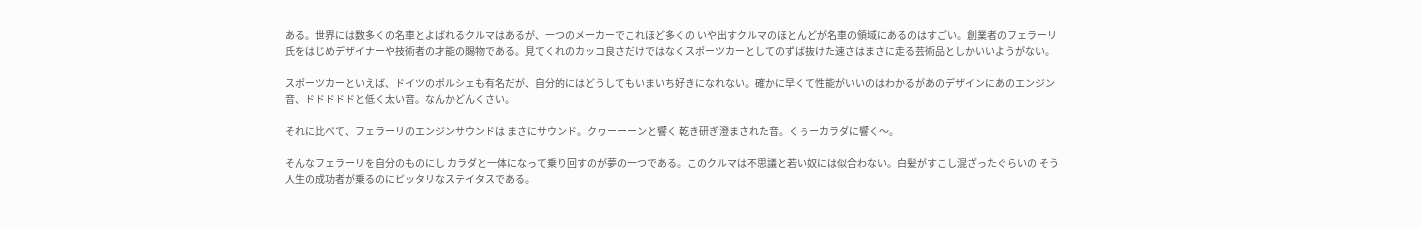ある。世界には数多くの名車とよばれるクルマはあるが、一つのメーカーでこれほど多くの いや出すクルマのほとんどが名車の領域にあるのはすごい。創業者のフェラーリ氏をはじめデザイナーや技術者の才能の賜物である。見てくれのカッコ良さだけではなくスポーツカーとしてのずば抜けた速さはまさに走る芸術品としかいいようがない。

スポーツカーといえば、ドイツのポルシェも有名だが、自分的にはどうしてもいまいち好きになれない。確かに早くて性能がいいのはわかるがあのデザインにあのエンジン音、ドドドドドと低く太い音。なんかどんくさい。

それに比べて、フェラーリのエンジンサウンドは まさにサウンド。クヮーーーンと響く 乾き研ぎ澄まされた音。くぅーカラダに響く〜。

そんなフェラーリを自分のものにし カラダと一体になって乗り回すのが夢の一つである。このクルマは不思議と若い奴には似合わない。白髪がすこし混ざったぐらいの そう人生の成功者が乗るのにピッタリなステイタスである。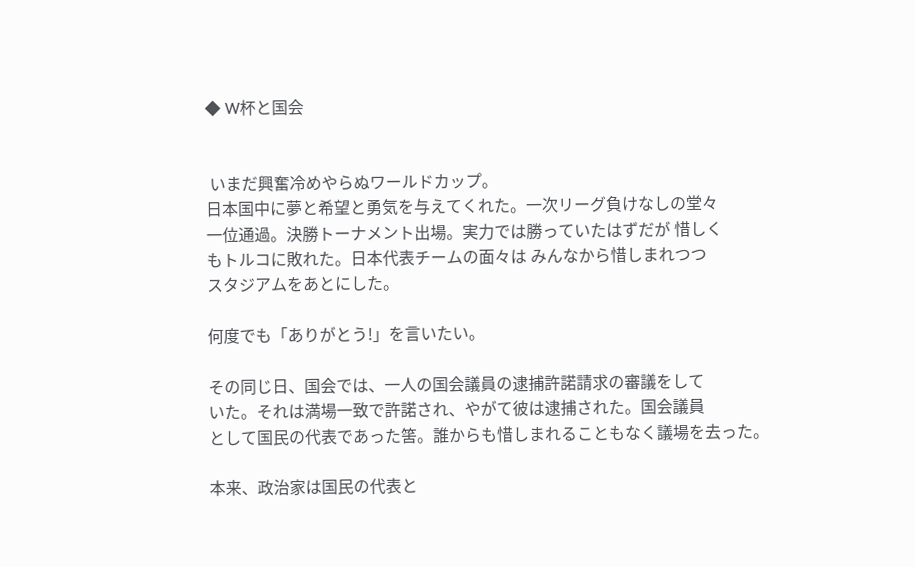◆ W杯と国会


 いまだ興奮冷めやらぬワールドカップ。
日本国中に夢と希望と勇気を与えてくれた。一次リーグ負けなしの堂々
一位通過。決勝トーナメント出場。実力では勝っていたはずだが 惜しく
もトルコに敗れた。日本代表チームの面々は みんなから惜しまれつつ
スタジアムをあとにした。

何度でも「ありがとう!」を言いたい。

その同じ日、国会では、一人の国会議員の逮捕許諾請求の審議をして
いた。それは満場一致で許諾され、やがて彼は逮捕された。国会議員
として国民の代表であった筈。誰からも惜しまれることもなく議場を去った。

本来、政治家は国民の代表と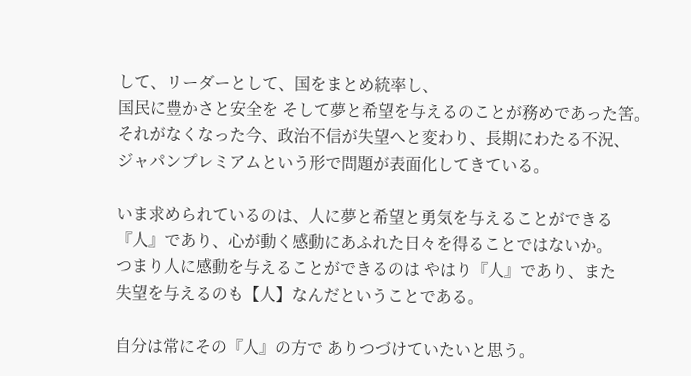して、リーダーとして、国をまとめ統率し、
国民に豊かさと安全を そして夢と希望を与えるのことが務めであった筈。
それがなくなった今、政治不信が失望へと変わり、長期にわたる不況、
ジャパンプレミアムという形で問題が表面化してきている。

いま求められているのは、人に夢と希望と勇気を与えることができる
『人』であり、心が動く感動にあふれた日々を得ることではないか。
つまり人に感動を与えることができるのは やはり『人』であり、また
失望を与えるのも【人】なんだということである。

自分は常にその『人』の方で ありつづけていたいと思う。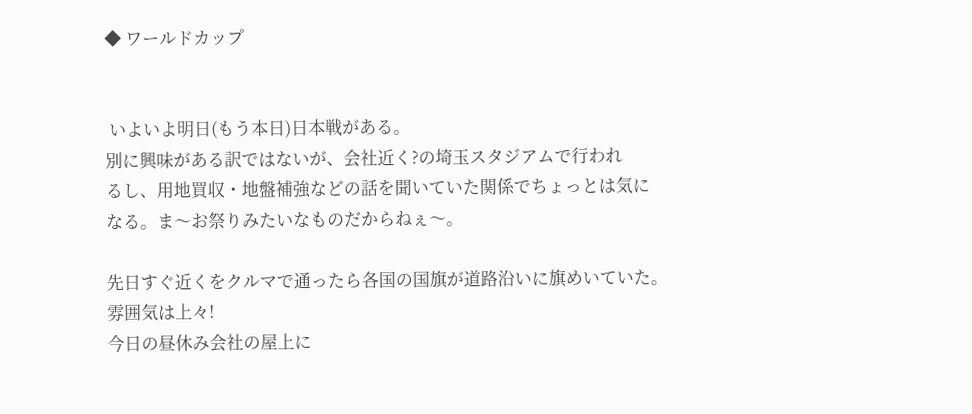◆ ワールドカップ


 いよいよ明日(もう本日)日本戦がある。
別に興味がある訳ではないが、会社近く?の埼玉スタジアムで行われ
るし、用地買収・地盤補強などの話を聞いていた関係でちょっとは気に
なる。ま〜お祭りみたいなものだからねぇ〜。

先日すぐ近くをクルマで通ったら各国の国旗が道路沿いに旗めいていた。
雰囲気は上々!
今日の昼休み会社の屋上に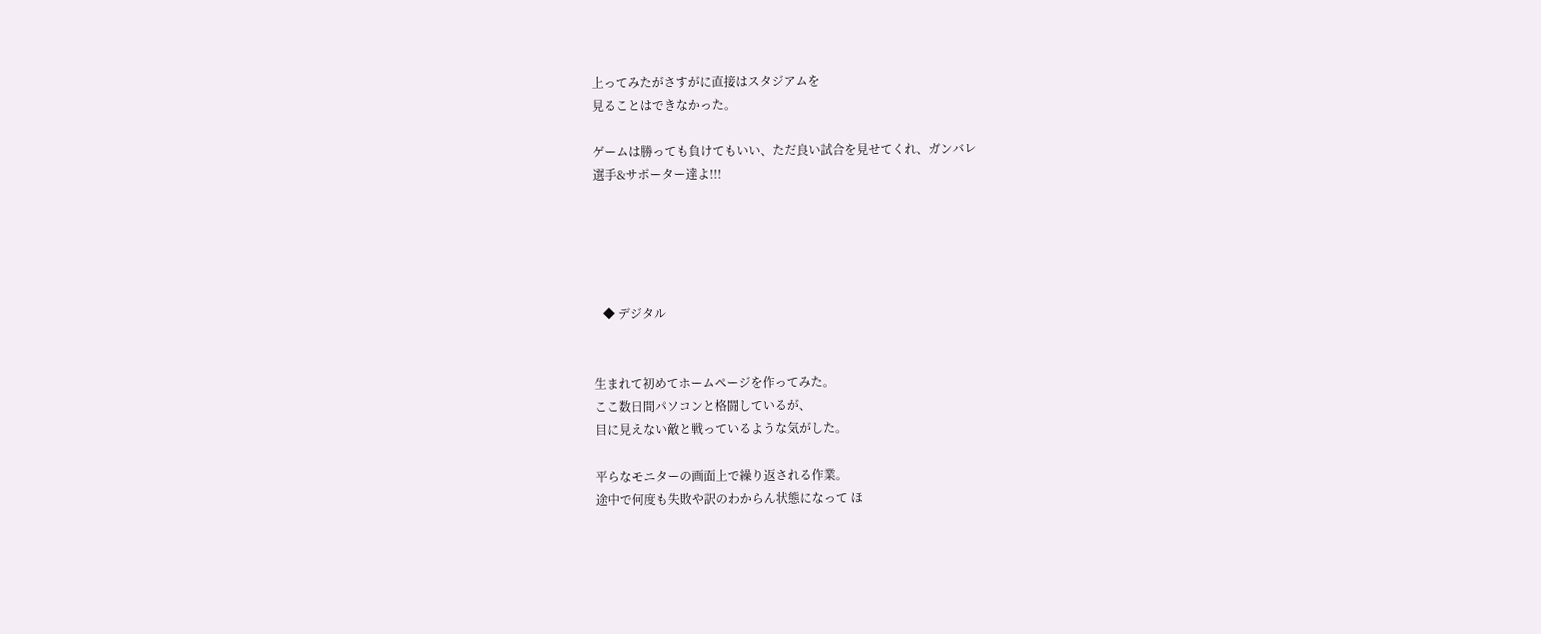上ってみたがさすがに直接はスタジアムを
見ることはできなかった。

ゲームは勝っても負けてもいい、ただ良い試合を見せてくれ、ガンバレ
選手&サポーター達よ!!!





   ◆ デジタル


生まれて初めてホームページを作ってみた。
ここ数日間パソコンと格闘しているが、
目に見えない敵と戦っているような気がした。

平らなモニターの画面上で繰り返される作業。
途中で何度も失敗や訳のわからん状態になって ほ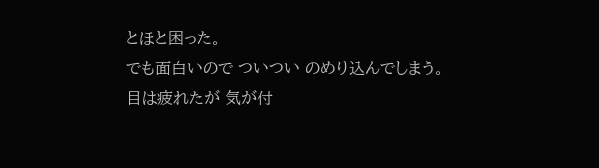とほと困った。
でも面白いので ついつい のめり込んでしまう。
目は疲れたが 気が付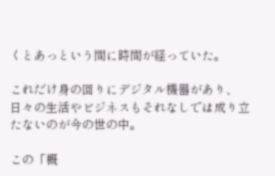くとあっという間に時間が経っていた。

これだけ身の回りにデジタル機器があり、
日々の生活やビジネスもそれなしでは成り立たないのが今の世の中。

この「概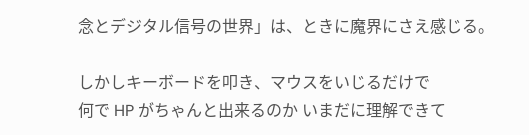念とデジタル信号の世界」は、ときに魔界にさえ感じる。

しかしキーボードを叩き、マウスをいじるだけで
何で HP がちゃんと出来るのか いまだに理解できて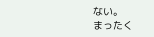ない。
まったく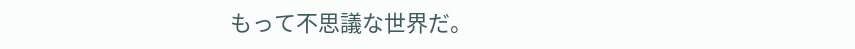もって不思議な世界だ。